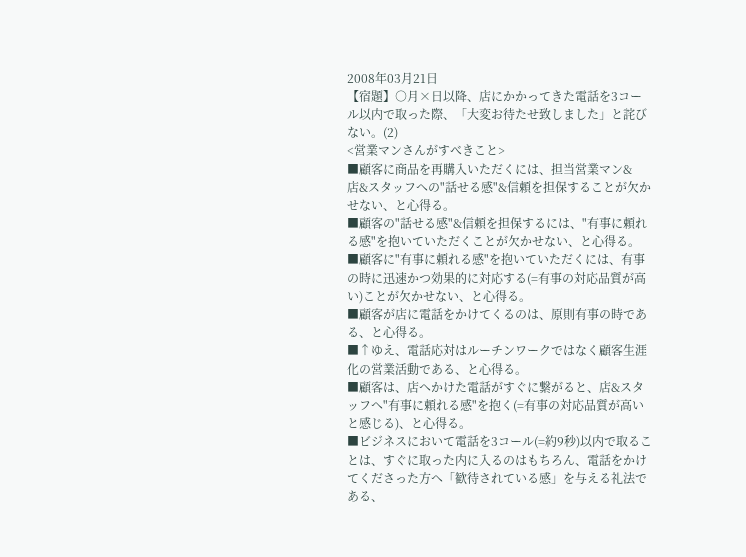2008年03月21日
【宿題】○月×日以降、店にかかってきた電話を3コール以内で取った際、「大変お待たせ致しました」と詫びない。(2)
<営業マンさんがすべきこと>
■顧客に商品を再購入いただくには、担当営業マン&店&スタッフへの"話せる感"&信頼を担保することが欠かせない、と心得る。
■顧客の"話せる感"&信頼を担保するには、"有事に頼れる感"を抱いていただくことが欠かせない、と心得る。
■顧客に"有事に頼れる感"を抱いていただくには、有事の時に迅速かつ効果的に対応する(=有事の対応品質が高い)ことが欠かせない、と心得る。
■顧客が店に電話をかけてくるのは、原則有事の時である、と心得る。
■↑ゆえ、電話応対はルーチンワークではなく顧客生涯化の営業活動である、と心得る。
■顧客は、店へかけた電話がすぐに繋がると、店&スタッフへ"有事に頼れる感"を抱く(=有事の対応品質が高いと感じる)、と心得る。
■ビジネスにおいて電話を3コール(=約9秒)以内で取ることは、すぐに取った内に入るのはもちろん、電話をかけてくださった方へ「歓待されている感」を与える礼法である、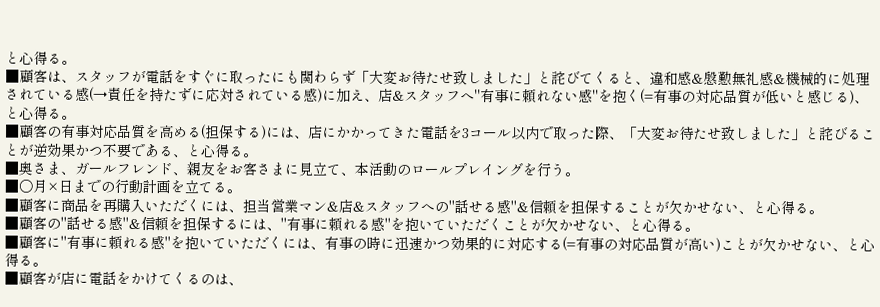と心得る。
■顧客は、スタッフが電話をすぐに取ったにも関わらず「大変お待たせ致しました」と詫びてくると、違和感&慇懃無礼感&機械的に処理されている感(→責任を持たずに応対されている感)に加え、店&スタッフへ"有事に頼れない感"を抱く(=有事の対応品質が低いと感じる)、と心得る。
■顧客の有事対応品質を高める(担保する)には、店にかかってきた電話を3コール以内で取った際、「大変お待たせ致しました」と詫びることが逆効果かつ不要である、と心得る。
■奥さま、ガールフレンド、親友をお客さまに見立て、本活動のロールプレイングを行う。
■○月×日までの行動計画を立てる。
■顧客に商品を再購入いただくには、担当営業マン&店&スタッフへの"話せる感"&信頼を担保することが欠かせない、と心得る。
■顧客の"話せる感"&信頼を担保するには、"有事に頼れる感"を抱いていただくことが欠かせない、と心得る。
■顧客に"有事に頼れる感"を抱いていただくには、有事の時に迅速かつ効果的に対応する(=有事の対応品質が高い)ことが欠かせない、と心得る。
■顧客が店に電話をかけてくるのは、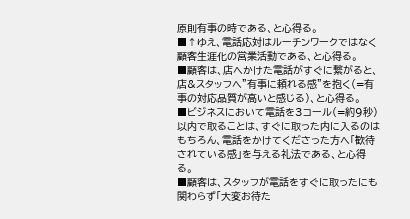原則有事の時である、と心得る。
■↑ゆえ、電話応対はルーチンワークではなく顧客生涯化の営業活動である、と心得る。
■顧客は、店へかけた電話がすぐに繋がると、店&スタッフへ"有事に頼れる感"を抱く(=有事の対応品質が高いと感じる)、と心得る。
■ビジネスにおいて電話を3コール(=約9秒)以内で取ることは、すぐに取った内に入るのはもちろん、電話をかけてくださった方へ「歓待されている感」を与える礼法である、と心得る。
■顧客は、スタッフが電話をすぐに取ったにも関わらず「大変お待た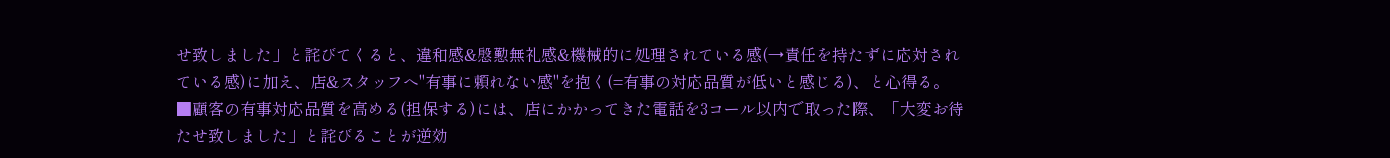せ致しました」と詫びてくると、違和感&慇懃無礼感&機械的に処理されている感(→責任を持たずに応対されている感)に加え、店&スタッフへ"有事に頼れない感"を抱く(=有事の対応品質が低いと感じる)、と心得る。
■顧客の有事対応品質を高める(担保する)には、店にかかってきた電話を3コール以内で取った際、「大変お待たせ致しました」と詫びることが逆効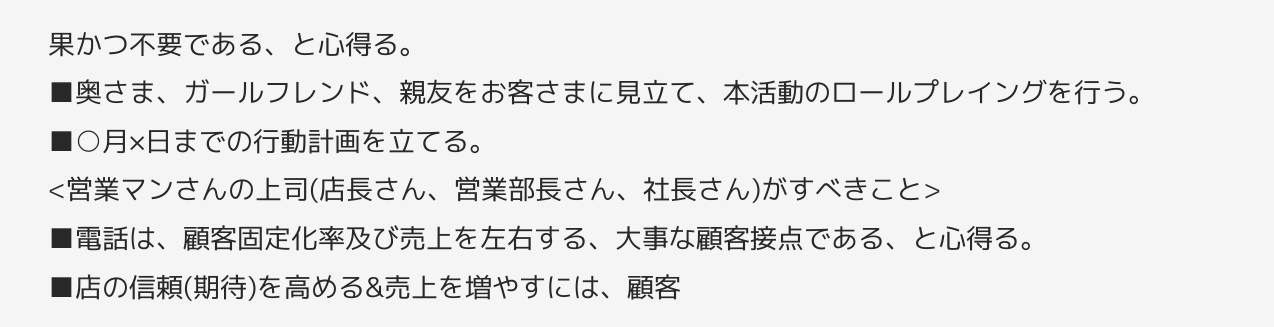果かつ不要である、と心得る。
■奥さま、ガールフレンド、親友をお客さまに見立て、本活動のロールプレイングを行う。
■○月×日までの行動計画を立てる。
<営業マンさんの上司(店長さん、営業部長さん、社長さん)がすべきこと>
■電話は、顧客固定化率及び売上を左右する、大事な顧客接点である、と心得る。
■店の信頼(期待)を高める&売上を増やすには、顧客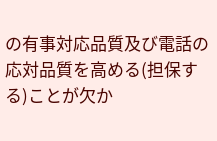の有事対応品質及び電話の応対品質を高める(担保する)ことが欠か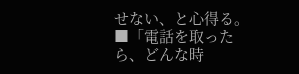せない、と心得る。
■「電話を取ったら、どんな時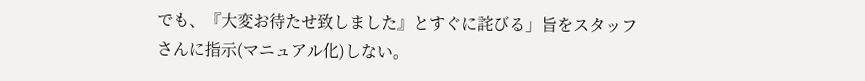でも、『大変お待たせ致しました』とすぐに詫びる」旨をスタッフさんに指示(マニュアル化)しない。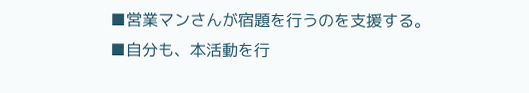■営業マンさんが宿題を行うのを支援する。
■自分も、本活動を行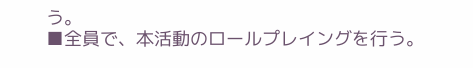う。
■全員で、本活動のロールプレイングを行う。